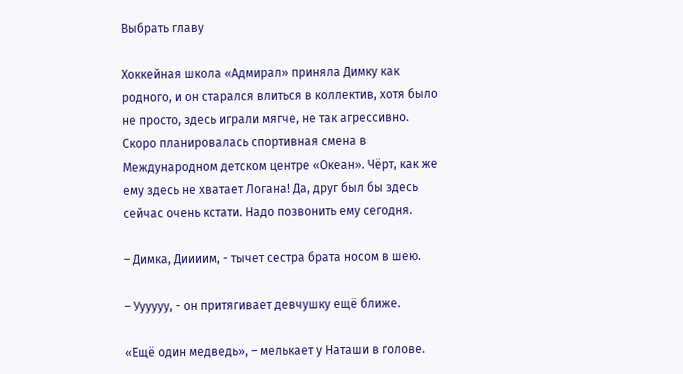Выбрать главу

Хоккейная школа «Адмирал» приняла Димку как родного, и он старался влиться в коллектив, хотя было не просто, здесь играли мягче, не так агрессивно. Скоро планировалась спортивная смена в Международном детском центре «Океан». Чёрт, как же ему здесь не хватает Логана! Да, друг был бы здесь сейчас очень кстати. Надо позвонить ему сегодня.

– Димка, Диииим, - тычет сестра брата носом в шею.

– Уууууу, - он притягивает девчушку ещё ближе.

«Ещё один медведь», – мелькает у Наташи в голове.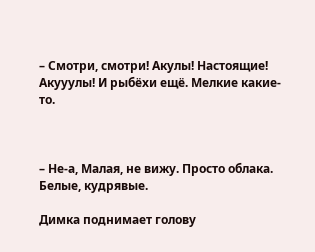– Смотри, смотри! Акулы! Настоящие! Акууулы! И рыбёхи ещё. Мелкие какие-то.



– Не-а, Малая, не вижу. Просто облака. Белые, кудрявые.

Димка поднимает голову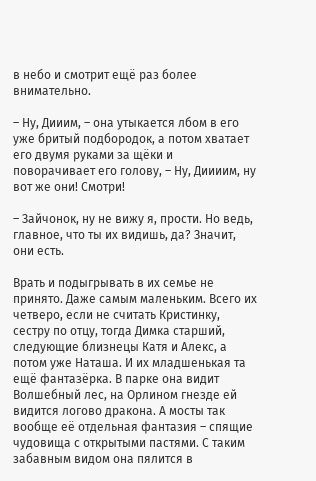в небо и смотрит ещё раз более внимательно.

– Ну, Дииим, – она утыкается лбом в его уже бритый подбородок, а потом хватает его двумя руками за щёки и поворачивает его голову, – Ну, Диииим, ну вот же они! Смотри!

– Зайчонок, ну не вижу я, прости. Но ведь, главное, что ты их видишь, да? Значит, они есть.

Врать и подыгрывать в их семье не принято. Даже самым маленьким. Всего их четверо, если не считать Кристинку, сестру по отцу, тогда Димка старший, следующие близнецы Катя и Алекс, а потом уже Наташа. И их младшенькая та ещё фантазёрка. В парке она видит Волшебный лес, на Орлином гнезде ей видится логово дракона. А мосты так вообще её отдельная фантазия – спящие чудовища с открытыми пастями. С таким забавным видом она пялится в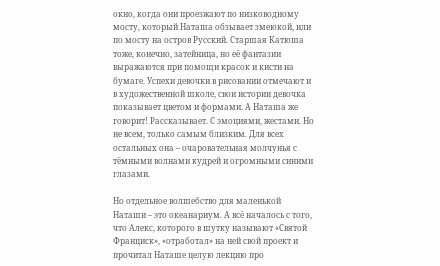окно, когда они проезжают по низководному мосту, который Наташа обзывает змеюкой, или по мосту на остров Русский. Старшая Катюша тоже, конечно, затейница, но её фантазии выражаются при помощи красок и кисти на бумаге. Успехи девочки в рисовании отмечают и в художественной школе, свои истории девочка показывает цветом и формами. А Наташа же говорит! Рассказывает. С эмоциями, жестами. Но не всем, только самым близким. Для всех остальных она – очаровательная молчунья с тёмными волнами кудрей и огромными синими глазами.

Но отдельное волшебство для маленькой Наташи – это океанариум. А всё началось с того, что Алекс, которого в шутку называют «Святой Франциск», «отработал» на ней свой проект и прочитал Наташе целую лекцию про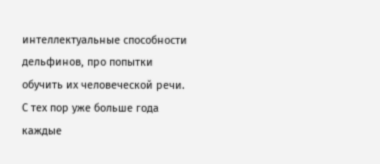интеллектуальные способности дельфинов, про попытки обучить их человеческой речи. С тех пор уже больше года каждые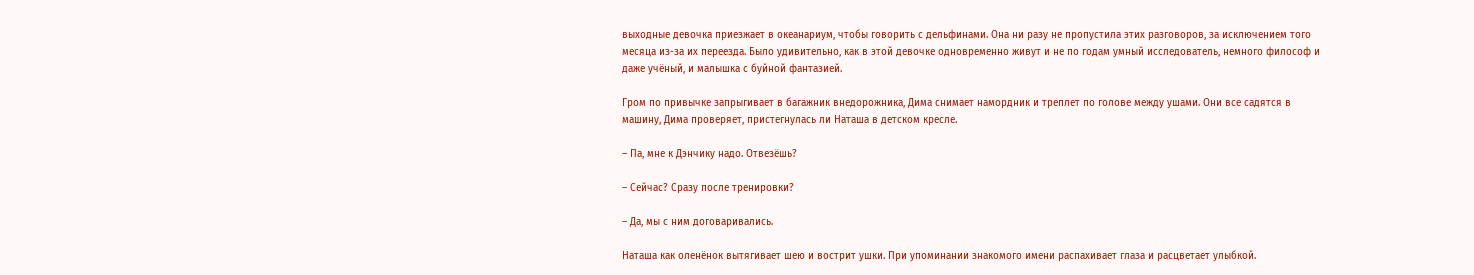выходные девочка приезжает в океанариум, чтобы говорить с дельфинами. Она ни разу не пропустила этих разговоров, за исключением того месяца из-за их переезда. Было удивительно, как в этой девочке одновременно живут и не по годам умный исследователь, немного философ и даже учёный, и малышка с буйной фантазией.

Гром по привычке запрыгивает в багажник внедорожника, Дима снимает намордник и треплет по голове между ушами. Они все садятся в машину, Дима проверяет, пристегнулась ли Наташа в детском кресле.

– Па, мне к Дэнчику надо. Отвезёшь?

– Сейчас? Сразу после тренировки?

– Да, мы с ним договаривались.

Наташа как оленёнок вытягивает шею и вострит ушки. При упоминании знакомого имени распахивает глаза и расцветает улыбкой.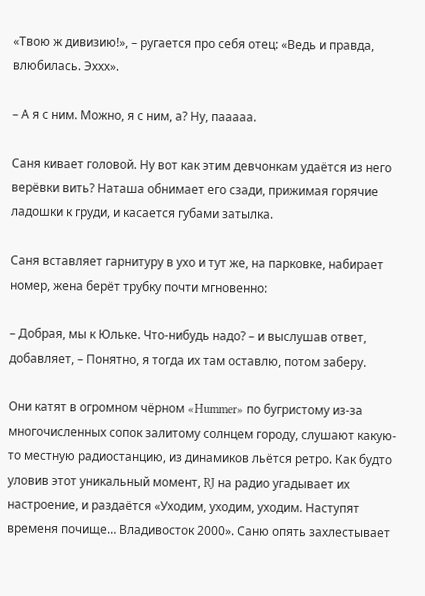«Твою ж дивизию!», – ругается про себя отец: «Ведь и правда, влюбилась. Эххх».

– А я с ним. Можно, я с ним, а? Ну, пааааа.

Саня кивает головой. Ну вот как этим девчонкам удаётся из него верёвки вить? Наташа обнимает его сзади, прижимая горячие ладошки к груди, и касается губами затылка.

Саня вставляет гарнитуру в ухо и тут же, на парковке, набирает номер, жена берёт трубку почти мгновенно:

– Добрая, мы к Юльке. Что-нибудь надо? – и выслушав ответ, добавляет, – Понятно, я тогда их там оставлю, потом заберу.

Они катят в огромном чёрном «Hummer» по бугристому из-за многочисленных сопок залитому солнцем городу, слушают какую-то местную радиостанцию, из динамиков льётся ретро. Как будто уловив этот уникальный момент, RJ на радио угадывает их настроение, и раздаётся «Уходим, уходим, уходим. Наступят временя почище… Владивосток 2000». Саню опять захлестывает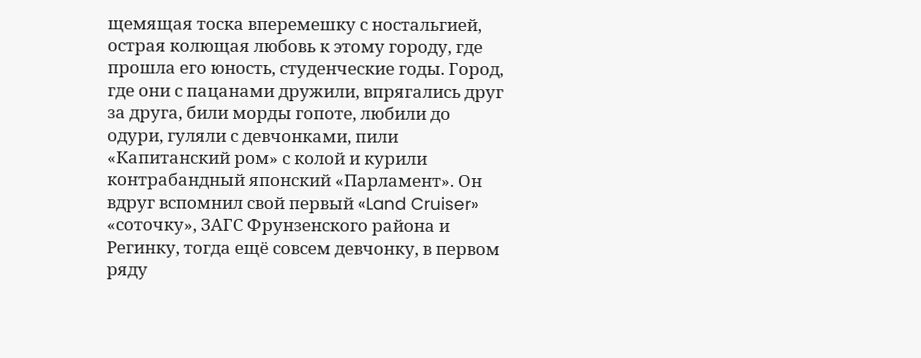щемящая тоска вперемешку с ностальгией, острая колющая любовь к этому городу, где прошла его юность, студенческие годы. Город, где они с пацанами дружили, впрягались друг за друга, били морды гопоте, любили до одури, гуляли с девчонками, пили «Капитанский ром» с колой и курили контрабандный японский «Парламент». Он вдруг вспомнил свой первый «Land Cruiser» «соточку», ЗАГС Фрунзенского района и Регинку, тогда ещё совсем девчонку, в первом ряду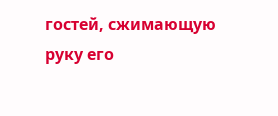гостей, сжимающую руку его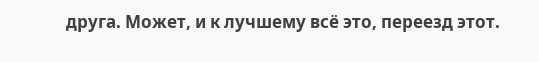друга. Может, и к лучшему всё это, переезд этот.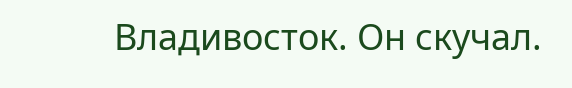Владивосток. Он скучал.